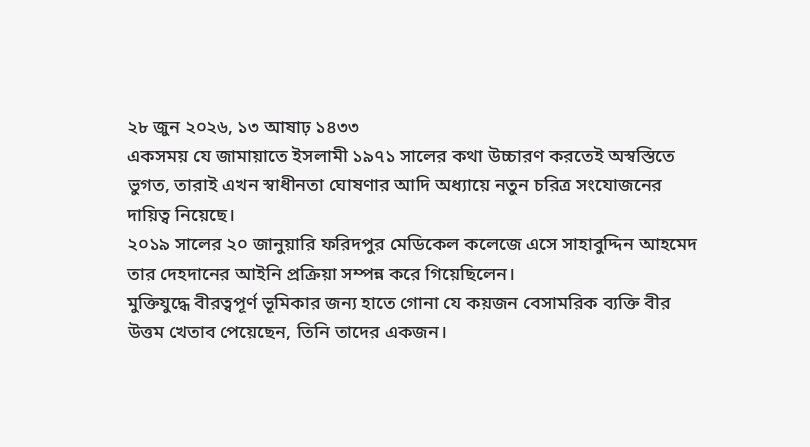২৮ জুন ২০২৬, ১৩ আষাঢ় ১৪৩৩
একসময় যে জামায়াতে ইসলামী ১৯৭১ সালের কথা উচ্চারণ করতেই অস্বস্তিতে ভুগত, তারাই এখন স্বাধীনতা ঘোষণার আদি অধ্যায়ে নতুন চরিত্র সংযোজনের দায়িত্ব নিয়েছে।
২০১৯ সালের ২০ জানুয়ারি ফরিদপুর মেডিকেল কলেজে এসে সাহাবুদ্দিন আহমেদ তার দেহদানের আইনি প্রক্রিয়া সম্পন্ন করে গিয়েছিলেন।
মুক্তিযুদ্ধে বীরত্বপূর্ণ ভূমিকার জন্য হাতে গোনা যে কয়জন বেসামরিক ব্যক্তি বীর উত্তম খেতাব পেয়েছেন, তিনি তাদের একজন।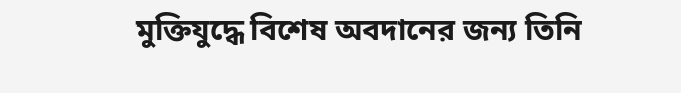মুক্তিযুদ্ধে বিশেষ অবদানের জন্য তিনি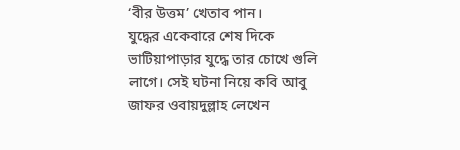‘বীর উত্তম’ খেতাব পান।
যুদ্ধের একেবারে শেষ দিকে ভাটিয়াপাড়ার যুদ্ধে তার চোখে গুলি লাগে। সেই ঘটনা নিয়ে কবি আবু জাফর ওবায়দুল্লাহ লেখেন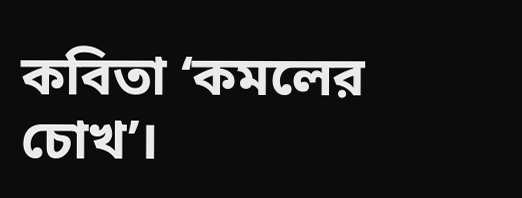কবিতা ‘কমলের চোখ’।